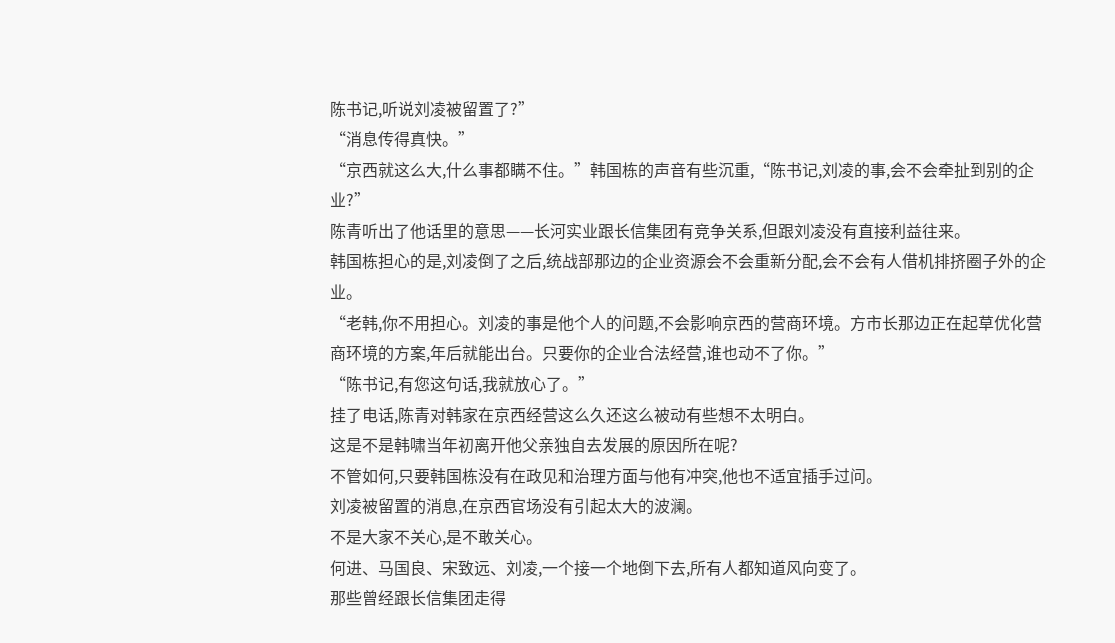陈书记,听说刘凌被留置了?”
“消息传得真快。”
“京西就这么大,什么事都瞒不住。”韩国栋的声音有些沉重,“陈书记,刘凌的事,会不会牵扯到别的企业?”
陈青听出了他话里的意思——长河实业跟长信集团有竞争关系,但跟刘凌没有直接利益往来。
韩国栋担心的是,刘凌倒了之后,统战部那边的企业资源会不会重新分配,会不会有人借机排挤圈子外的企业。
“老韩,你不用担心。刘凌的事是他个人的问题,不会影响京西的营商环境。方市长那边正在起草优化营商环境的方案,年后就能出台。只要你的企业合法经营,谁也动不了你。”
“陈书记,有您这句话,我就放心了。”
挂了电话,陈青对韩家在京西经营这么久还这么被动有些想不太明白。
这是不是韩啸当年初离开他父亲独自去发展的原因所在呢?
不管如何,只要韩国栋没有在政见和治理方面与他有冲突,他也不适宜插手过问。
刘凌被留置的消息,在京西官场没有引起太大的波澜。
不是大家不关心,是不敢关心。
何进、马国良、宋致远、刘凌,一个接一个地倒下去,所有人都知道风向变了。
那些曾经跟长信集团走得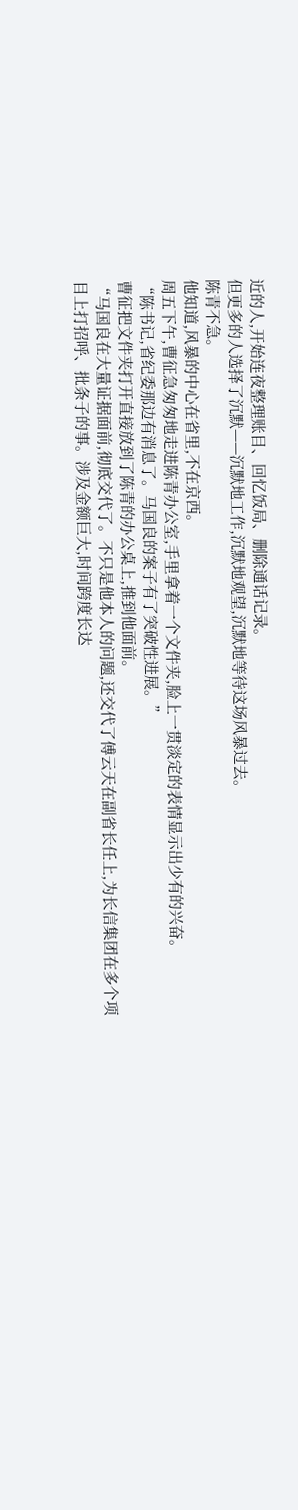近的人,开始连夜整理账目、回忆饭局、删除通话记录。
但更多的人选择了沉默——沉默地工作,沉默地观望,沉默地等待这场风暴过去。
陈青不急。
他知道,风暴的中心在省里,不在京西。
周五下午,曹征急匆匆地走进陈青办公室,手里拿着一个文件夹,脸上一贯淡定的表情显示出少有的兴奋。
“陈书记,省纪委那边有消息了。马国良的案子有了突破性进展。”
曹征把文件夹打开直接放到了陈青的办公桌上,推到他面前。
“马国良在大量证据面前,彻底交代了。不只是他本人的问题,还交代了傅云天在副省长任上,为长信集团在多个项目上打招呼、批条子的事。涉及金额巨大,时间跨度长达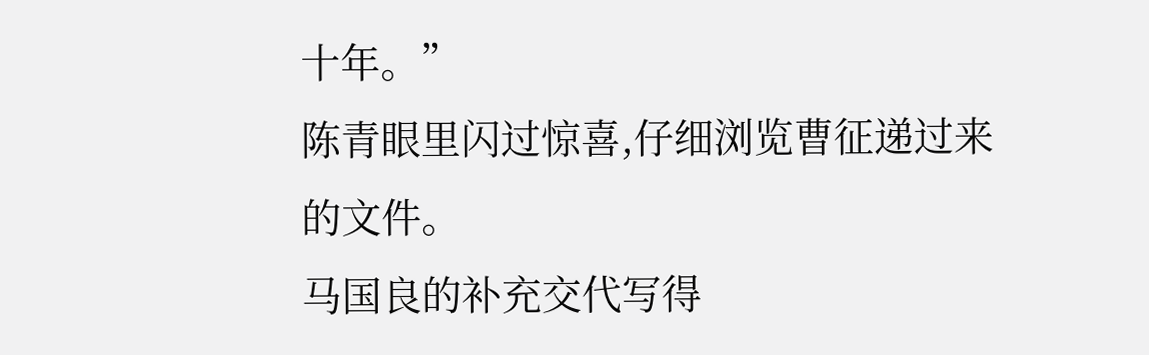十年。”
陈青眼里闪过惊喜,仔细浏览曹征递过来的文件。
马国良的补充交代写得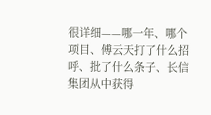很详细——哪一年、哪个项目、傅云天打了什么招呼、批了什么条子、长信集团从中获得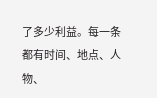了多少利益。每一条都有时间、地点、人物、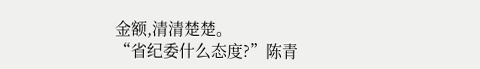金额,清清楚楚。
“省纪委什么态度?”陈青